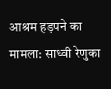आश्रम हड़पने का मामला: साध्वी रेणुका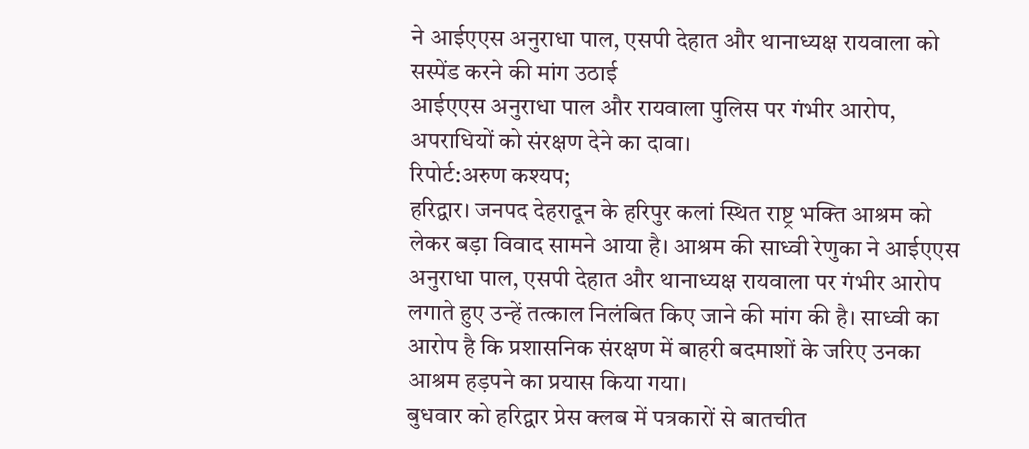ने आईएएस अनुराधा पाल, एसपी देहात और थानाध्यक्ष रायवाला को सस्पेंड करने की मांग उठाई
आईएएस अनुराधा पाल और रायवाला पुलिस पर गंभीर आरोप, अपराधियों को संरक्षण देने का दावा।
रिपोर्ट:अरुण कश्यप;
हरिद्वार। जनपद देहरादून के हरिपुर कलां स्थित राष्ट्र भक्ति आश्रम को लेकर बड़ा विवाद सामने आया है। आश्रम की साध्वी रेणुका ने आईएएस अनुराधा पाल, एसपी देहात और थानाध्यक्ष रायवाला पर गंभीर आरोप लगाते हुए उन्हें तत्काल निलंबित किए जाने की मांग की है। साध्वी का आरोप है कि प्रशासनिक संरक्षण में बाहरी बदमाशों के जरिए उनका आश्रम हड़पने का प्रयास किया गया।
बुधवार को हरिद्वार प्रेस क्लब में पत्रकारों से बातचीत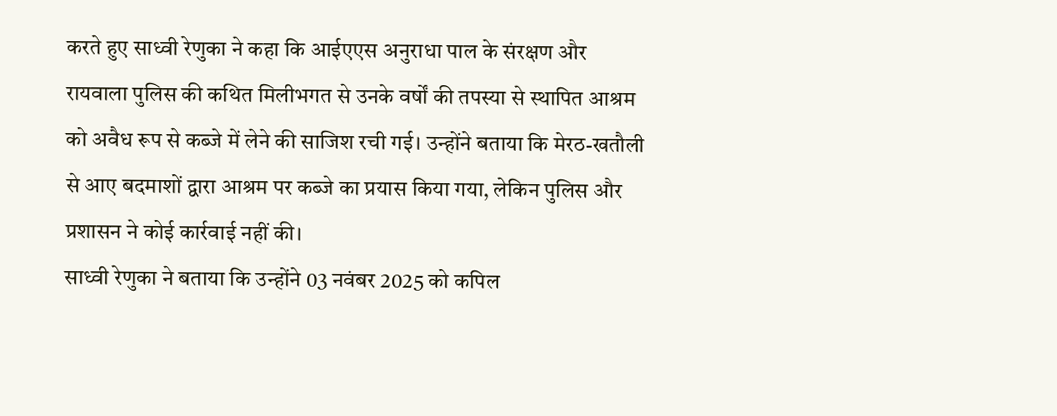करते हुए साध्वी रेणुका ने कहा कि आईएएस अनुराधा पाल के संरक्षण और रायवाला पुलिस की कथित मिलीभगत से उनके वर्षों की तपस्या से स्थापित आश्रम को अवैध रूप से कब्जे में लेने की साजिश रची गई। उन्होंने बताया कि मेरठ-खतौली से आए बदमाशों द्वारा आश्रम पर कब्जे का प्रयास किया गया, लेकिन पुलिस और प्रशासन ने कोई कार्रवाई नहीं की।
साध्वी रेणुका ने बताया कि उन्होंने 03 नवंबर 2025 को कपिल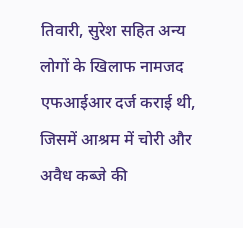तिवारी, सुरेश सहित अन्य लोगों के खिलाफ नामजद एफआईआर दर्ज कराई थी, जिसमें आश्रम में चोरी और अवैध कब्जे की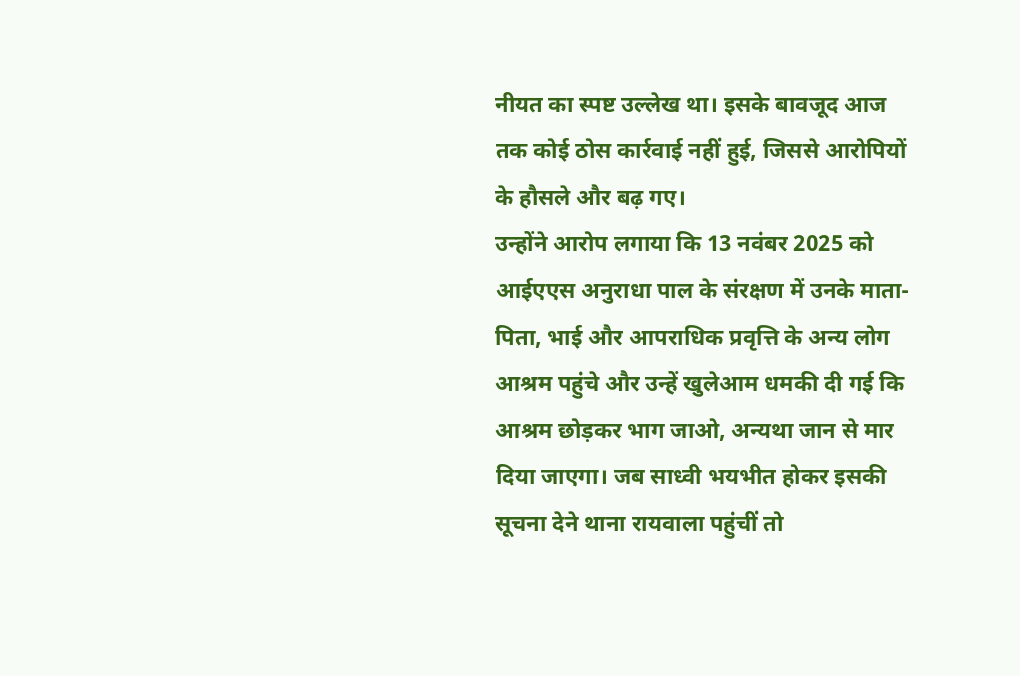नीयत का स्पष्ट उल्लेख था। इसके बावजूद आज तक कोई ठोस कार्रवाई नहीं हुई, जिससे आरोपियों के हौसले और बढ़ गए।
उन्होंने आरोप लगाया कि 13 नवंबर 2025 को आईएएस अनुराधा पाल के संरक्षण में उनके माता-पिता, भाई और आपराधिक प्रवृत्ति के अन्य लोग आश्रम पहुंचे और उन्हें खुलेआम धमकी दी गई कि आश्रम छोड़कर भाग जाओ, अन्यथा जान से मार दिया जाएगा। जब साध्वी भयभीत होकर इसकी सूचना देने थाना रायवाला पहुंचीं तो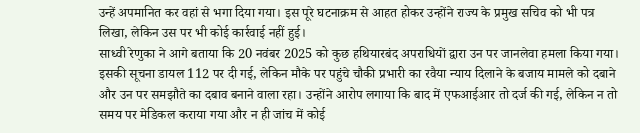उन्हें अपमानित कर वहां से भगा दिया गया। इस पूरे घटनाक्रम से आहत होकर उन्होंने राज्य के प्रमुख सचिव को भी पत्र लिखा, लेकिन उस पर भी कोई कार्रवाई नहीं हुई।
साध्वी रेणुका ने आगे बताया कि 20 नवंबर 2025 को कुछ हथियारबंद अपराधियों द्वारा उन पर जानलेवा हमला किया गया। इसकी सूचना डायल 112 पर दी गई, लेकिन मौके पर पहुंचे चौकी प्रभारी का रवैया न्याय दिलाने के बजाय मामले को दबाने और उन पर समझौते का दबाव बनाने वाला रहा। उन्होंने आरोप लगाया कि बाद में एफआईआर तो दर्ज की गई, लेकिन न तो समय पर मेडिकल कराया गया और न ही जांच में कोई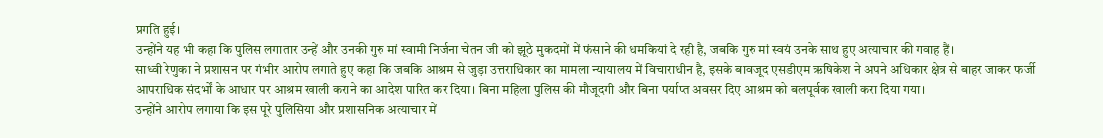प्रगति हुई।
उन्होंने यह भी कहा कि पुलिस लगातार उन्हें और उनकी गुरु मां स्वामी निर्जना चेतन जी को झूठे मुकदमों में फंसाने की धमकियां दे रही है, जबकि गुरु मां स्वयं उनके साथ हुए अत्याचार की गवाह हैं।
साध्वी रेणुका ने प्रशासन पर गंभीर आरोप लगाते हुए कहा कि जबकि आश्रम से जुड़ा उत्तराधिकार का मामला न्यायालय में विचाराधीन है, इसके बावजूद एसडीएम ऋषिकेश ने अपने अधिकार क्षेत्र से बाहर जाकर फर्जी आपराधिक संदर्भों के आधार पर आश्रम खाली कराने का आदेश पारित कर दिया। बिना महिला पुलिस की मौजूदगी और बिना पर्याप्त अवसर दिए आश्रम को बलपूर्वक खाली करा दिया गया।
उन्होंने आरोप लगाया कि इस पूरे पुलिसिया और प्रशासनिक अत्याचार में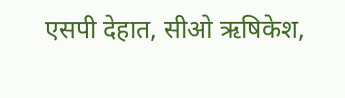एसपी देहात, सीओ ऋषिकेश,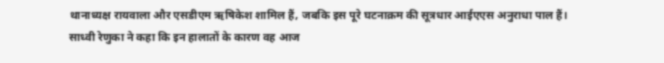थानाध्यक्ष रायवाला और एसडीएम ऋषिकेश शामिल हैं, जबकि इस पूरे घटनाक्रम की सूत्रधार आईएएस अनुराधा पाल हैं।
साध्वी रेणुका ने कहा कि इन हालातों के कारण वह आज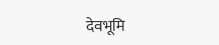देवभूमि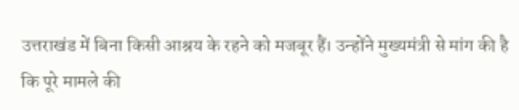उत्तराखंड में बिना किसी आश्रय के रहने को मजबूर हैं। उन्होंने मुख्यमंत्री से मांग की है कि पूरे मामले की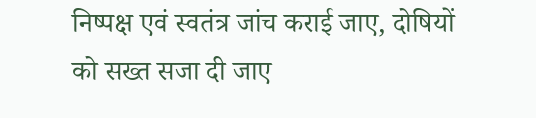निष्पक्ष एवं स्वतंत्र जांच कराई जाए, दोषियों को सख्त सजा दी जाए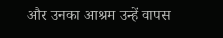और उनका आश्रम उन्हें वापस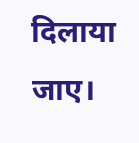दिलाया जाए।